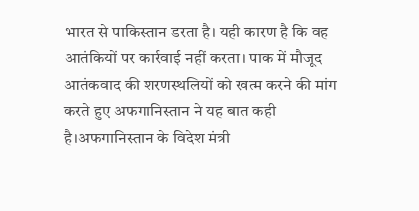भारत से पाकिस्तान डरता है। यही कारण है कि वह आतंकियों पर कार्रवाई नहीं करता। पाक में मौजूद आतंकवाद की शरणस्थलियों को खत्म करने की मांग करते हुए अफगानिस्तान ने यह बात कही है।अफगानिस्तान के विदेश मंत्री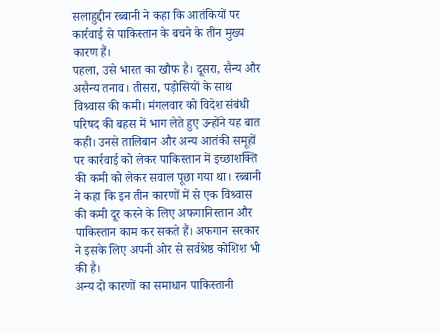सलाहुद्दीन रब्बानी ने कहा कि आतंकियों पर कार्रवाई से पाकिस्तान के बचने के तीन मुख्य कारण हैं।
पहला, उसे भारत का खौफ है। दूसरा, सैन्य और असैन्य तनाव। तीसरा, पड़ोसियों के साथ विश्र्वास की कमी। मंगलवार को विदेश संबंधी परिषद की बहस में भाग लेते हुए उन्होंने यह बात कही। उनसे तालिबान और अन्य आतंकी समूहों पर कार्रवाई को लेकर पाकिस्तान में इच्छाशक्ति की कमी को लेकर सवाल पूछा गया था। रब्बानी ने कहा कि इन तीन कारणों में से एक विश्र्वास की कमी दूर करने के लिए अफगानिस्तान और पाकिस्तान काम कर सकते हैं। अफगान सरकार ने इसके लिए अपनी ओर से सर्वश्रेष्ठ कोशिश भी की है।
अन्य दो कारणों का समाधान पाकिस्तानी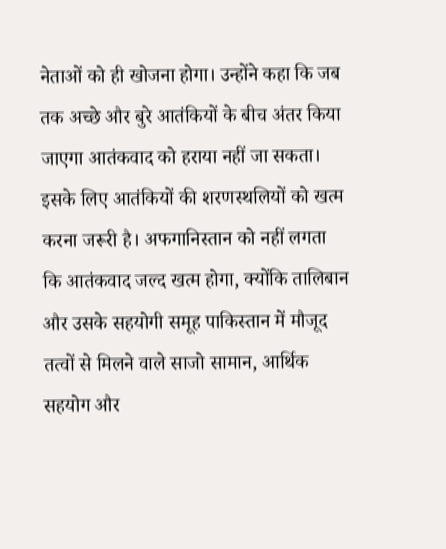नेताओं को ही खोजना होगा। उन्होंने कहा कि जब तक अच्छे और बुरे आतंकियों के बीच अंतर किया जाएगा आतंकवाद को हराया नहीं जा सकता। इसके लिए आतंकियों की शरणस्थलियों को खत्म करना जरूरी है। अफगानिस्तान को नहीं लगता कि आतंकवाद जल्द खत्म होगा, क्योंकि तालिबान और उसके सहयोगी समूह पाकिस्तान में मौजूद तत्वों से मिलने वाले साजो सामान, आर्थिक सहयोग और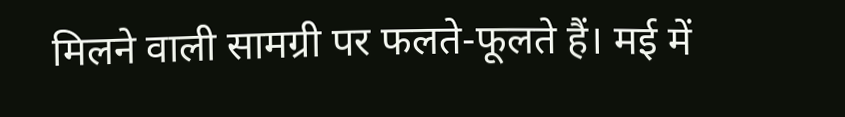मिलने वाली सामग्री पर फलते-फूलते हैं। मई में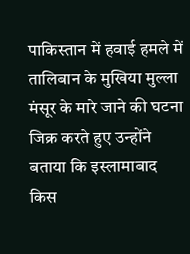पाकिस्तान में हवाई हमले में तालिबान के मुखिया मुल्ला मंसूर के मारे जाने की घटना जिक्र करते हुए उन्होंने बताया कि इस्लामाबाद किस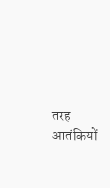तरह आतंकियों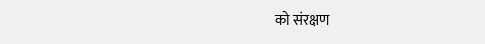को संरक्षण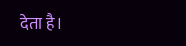देता है।